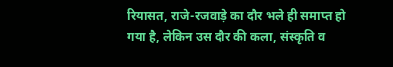रियासत, राजे-रजवाड़े का दौर भले ही समाप्त हो गया है, लेकिन उस दौर की कला, संस्कृति व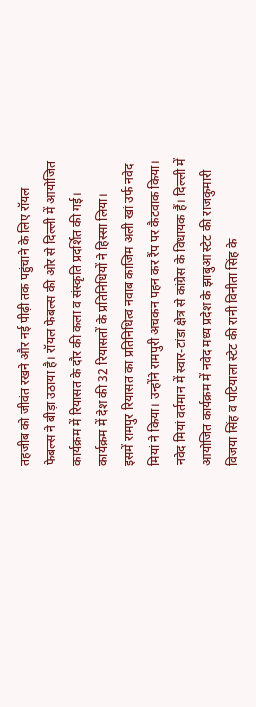तहजीब को जीवंत रखने और नई पीढ़ी तक पहुंचाने के लिए रॉयल फेबल्स ने बीड़ा उठाया है। रॉयल फेबल्स की ओर से दिल्ली में आयोजित कार्यक्रम में रियासत के दौर की कला व संस्कृति प्रदर्शित की गई। कार्यक्रम में देश की 32 रियासतों के प्रतिनिधियों ने हिस्सा लिया।
इसमें रामपुर रियासत का प्रतिनिधित्व नवाब काजिम अली खां उर्फ नवेद मियां ने किया। उन्होंने रामपुरी अचकन पहन कर रैंप पर कैटवाक किया। नवेद मियां वर्तमान में स्वार-टांडा क्षेत्र से कांग्रेस के विधायक हैं। दिल्ली में आयोजित कार्यक्रम में नवेद मध्य प्रदेश के झाबुआ स्टेट की राजकुमारी विजया सिंह व पटियाला स्टेट की रानी विनीता सिंह के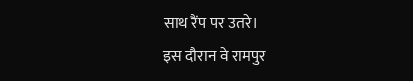साथ रैंप पर उतरे।
इस दौरान वे रामपुर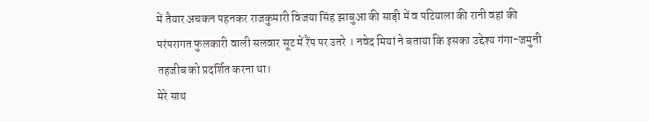में तैयार अचकन पहनकर राजकुमारी विजया सिंह झाबुआ की साड़ी में व पटियाला की रानी वहां की परंपरागत फुलकारी वाली सलवार सूट में रैंप पर उतरे । नवेद मियां ने बताया कि इसका उद्देश्य गंगा-जमुनी तहजीब को प्रदर्शित करना था।
मेरे साथ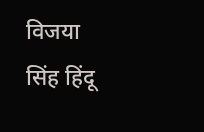विजया सिंह हिंदू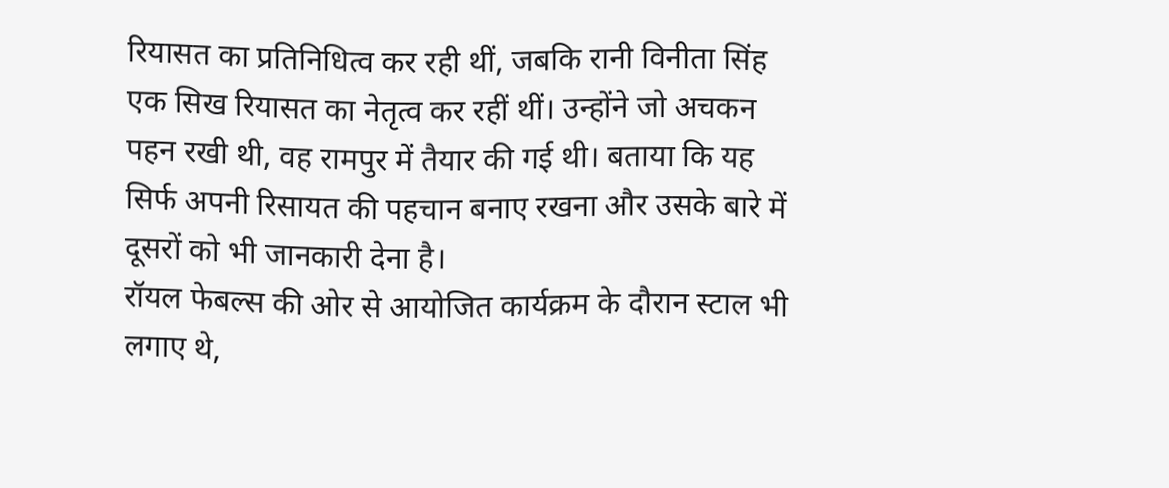रियासत का प्रतिनिधित्व कर रही थीं, जबकि रानी विनीता सिंह एक सिख रियासत का नेतृत्व कर रहीं थीं। उन्होंने जो अचकन पहन रखी थी, वह रामपुर में तैयार की गई थी। बताया कि यह सिर्फ अपनी रिसायत की पहचान बनाए रखना और उसके बारे में दूसरों को भी जानकारी देना है।
रॉयल फेबल्स की ओर से आयोजित कार्यक्रम के दौरान स्टाल भी लगाए थे,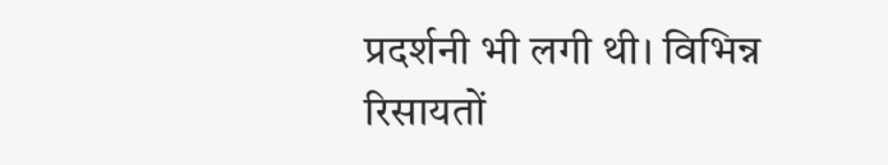प्रदर्शनी भी लगी थी। विभिन्न रिसायतों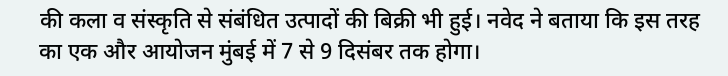की कला व संस्कृति से संबंधित उत्पादों की बिक्री भी हुई। नवेद ने बताया कि इस तरह का एक और आयोजन मुंबई में 7 से 9 दिसंबर तक होगा।